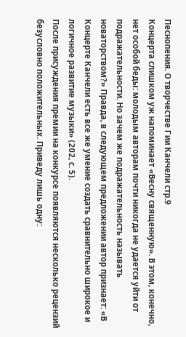Песнопения. О творчестве Гии Канчели стр.9
Концерта слишком уж напоминает «Весну священную». В этом, конечно, нет особой беды: молодым авторам почти никогда не удается уйти от подражательности. Но зачем же подражательность называть новаторством?» Правда, в следующем предложении автор признает: «В Концерте Канчели есть все же умение создать сравнительно широкое и логичное развитие музыки» (202, с. 5).
После присуждения премии на конкурсе появляются несколько рецензий безусловно положительных. Приведу лишь одну: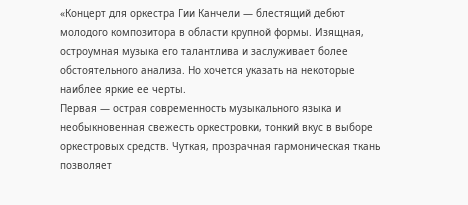«Концерт для оркестра Гии Канчели — блестящий дебют молодого композитора в области крупной формы. Изящная, остроумная музыка его талантлива и заслуживает более обстоятельного анализа. Но хочется указать на некоторые наиблее яркие ее черты.
Первая — острая современность музыкального языка и необыкновенная свежесть оркестровки, тонкий вкус в выборе оркестровых средств. Чуткая, прозрачная гармоническая ткань позволяет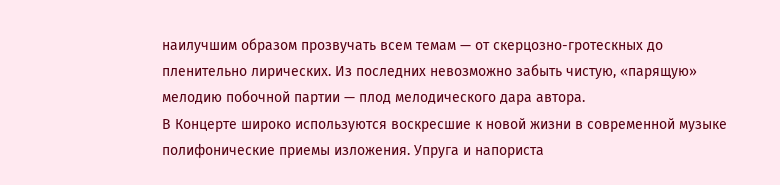наилучшим образом прозвучать всем темам — от скерцозно-гротескных до пленительно лирических. Из последних невозможно забыть чистую, «парящую» мелодию побочной партии — плод мелодического дара автора.
В Концерте широко используются воскресшие к новой жизни в современной музыке полифонические приемы изложения. Упруга и напориста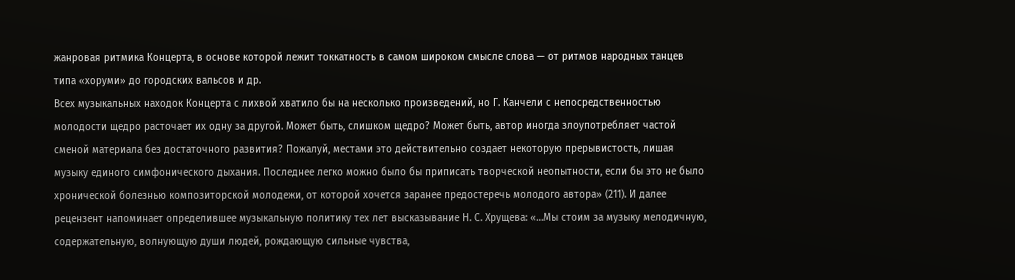жанровая ритмика Концерта, в основе которой лежит токкатность в самом широком смысле слова — от ритмов народных танцев типа «хоруми» до городских вальсов и др.
Всех музыкальных находок Концерта с лихвой хватило бы на несколько произведений, но Г. Канчели с непосредственностью молодости щедро расточает их одну за другой. Может быть, слишком щедро? Может быть, автор иногда злоупотребляет частой сменой материала без достаточного развития? Пожалуй, местами это действительно создает некоторую прерывистость, лишая музыку единого симфонического дыхания. Последнее легко можно было бы приписать творческой неопытности, если бы это не было хронической болезнью композиторской молодежи, от которой хочется заранее предостеречь молодого автора» (211). И далее рецензент напоминает определившее музыкальную политику тех лет высказывание Н. С. Хрущева: «…Мы стоим за музыку мелодичную, содержательную, волнующую души людей, рождающую сильные чувства,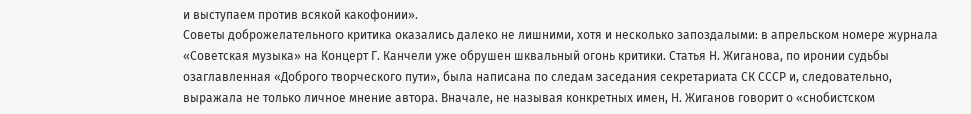и выступаем против всякой какофонии».
Советы доброжелательного критика оказались далеко не лишними, хотя и несколько запоздалыми: в апрельском номере журнала «Советская музыка» на Концерт Г. Канчели уже обрушен шквальный огонь критики. Статья Н. Жиганова, по иронии судьбы озаглавленная «Доброго творческого пути», была написана по следам заседания секретариата СК СССР и, следовательно, выражала не только личное мнение автора. Вначале, не называя конкретных имен, Н. Жиганов говорит о «снобистском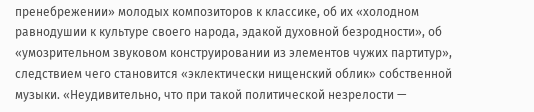пренебрежении» молодых композиторов к классике, об их «холодном равнодушии к культуре своего народа, эдакой духовной безродности», об «умозрительном звуковом конструировании из элементов чужих партитур», следствием чего становится «эклектически нищенский облик» собственной музыки. «Неудивительно, что при такой политической незрелости —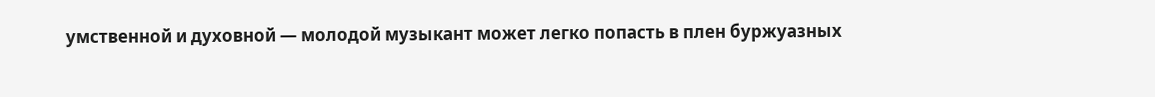умственной и духовной — молодой музыкант может легко попасть в плен буржуазных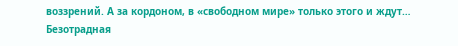воззрений. А за кордоном, в «свободном мире» только этого и ждут… Безотрадная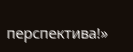перспектива!»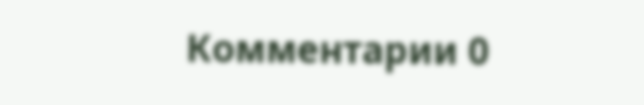Комментарии 0